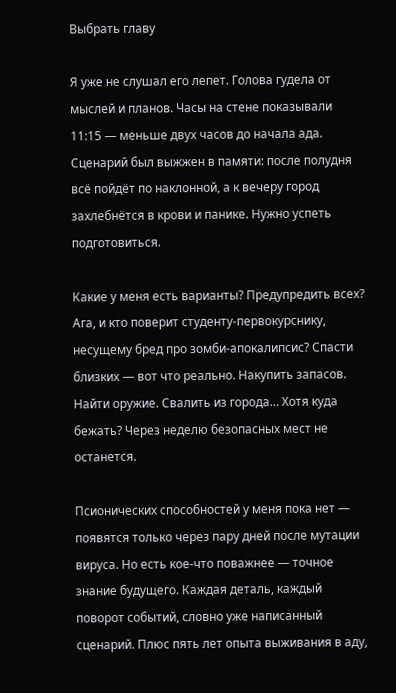Выбрать главу

Я уже не слушал его лепет. Голова гудела от мыслей и планов. Часы на стене показывали 11:15 — меньше двух часов до начала ада. Сценарий был выжжен в памяти: после полудня всё пойдёт по наклонной, а к вечеру город захлебнётся в крови и панике. Нужно успеть подготовиться.

Какие у меня есть варианты? Предупредить всех? Ага, и кто поверит студенту-первокурснику, несущему бред про зомби-апокалипсис? Спасти близких — вот что реально. Накупить запасов. Найти оружие. Свалить из города… Хотя куда бежать? Через неделю безопасных мест не останется.

Псионических способностей у меня пока нет — появятся только через пару дней после мутации вируса. Но есть кое-что поважнее — точное знание будущего. Каждая деталь, каждый поворот событий, словно уже написанный сценарий. Плюс пять лет опыта выживания в аду,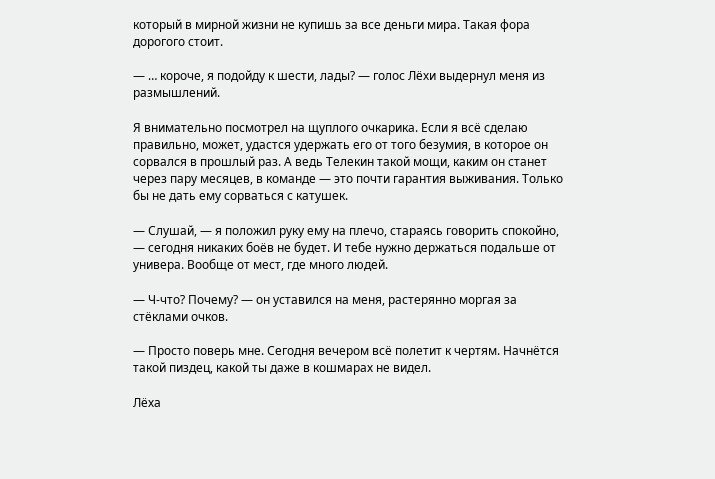который в мирной жизни не купишь за все деньги мира. Такая фора дорогого стоит.

— … короче, я подойду к шести, лады? — голос Лёхи выдернул меня из размышлений.

Я внимательно посмотрел на щуплого очкарика. Если я всё сделаю правильно, может, удастся удержать его от того безумия, в которое он сорвался в прошлый раз. А ведь Телекин такой мощи, каким он станет через пару месяцев, в команде — это почти гарантия выживания. Только бы не дать ему сорваться с катушек.

— Слушай, — я положил руку ему на плечо, стараясь говорить спокойно, — сегодня никаких боёв не будет. И тебе нужно держаться подальше от универа. Вообще от мест, где много людей.

— Ч-что? Почему? — он уставился на меня, растерянно моргая за стёклами очков.

— Просто поверь мне. Сегодня вечером всё полетит к чертям. Начнётся такой пиздец, какой ты даже в кошмарах не видел.

Лёха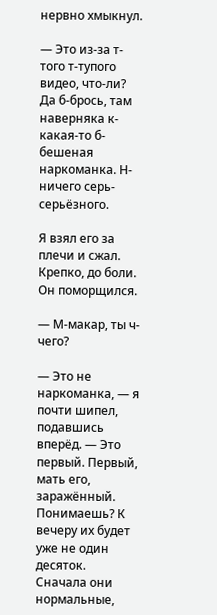нервно хмыкнул.

— Это из-за т-того т-тупого видео, что-ли? Да б-брось, там наверняка к-какая-то б-бешеная наркоманка. Н-ничего серь-серьёзного.

Я взял его за плечи и сжал. Крепко, до боли. Он поморщился.

— М-макар, ты ч-чего?

— Это не наркоманка, — я почти шипел, подавшись вперёд. — Это первый. Первый, мать его, заражённый. Понимаешь? К вечеру их будет уже не один десяток. Сначала они нормальные,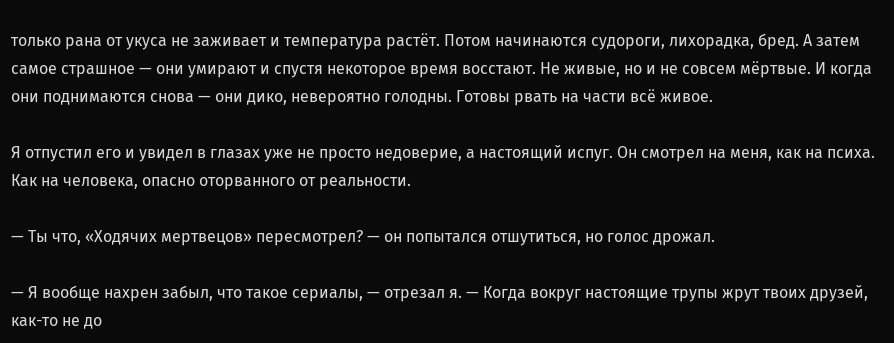только рана от укуса не заживает и температура растёт. Потом начинаются судороги, лихорадка, бред. А затем самое страшное — они умирают и спустя некоторое время восстают. Не живые, но и не совсем мёртвые. И когда они поднимаются снова — они дико, невероятно голодны. Готовы рвать на части всё живое.

Я отпустил его и увидел в глазах уже не просто недоверие, а настоящий испуг. Он смотрел на меня, как на психа. Как на человека, опасно оторванного от реальности.

— Ты что, «Ходячих мертвецов» пересмотрел? — он попытался отшутиться, но голос дрожал.

— Я вообще нахрен забыл, что такое сериалы, — отрезал я. — Когда вокруг настоящие трупы жрут твоих друзей, как-то не до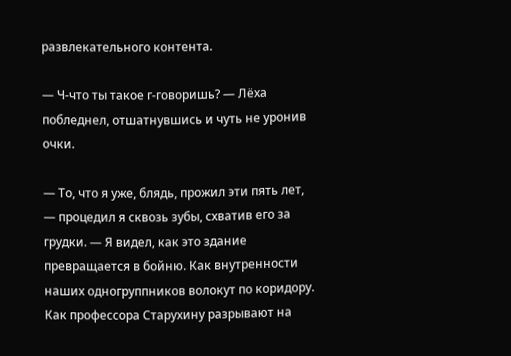развлекательного контента.

— Ч-что ты такое г-говоришь? — Лёха побледнел, отшатнувшись и чуть не уронив очки.

— То, что я уже, блядь, прожил эти пять лет, — процедил я сквозь зубы, схватив его за грудки. — Я видел, как это здание превращается в бойню. Как внутренности наших одногруппников волокут по коридору. Как профессора Старухину разрывают на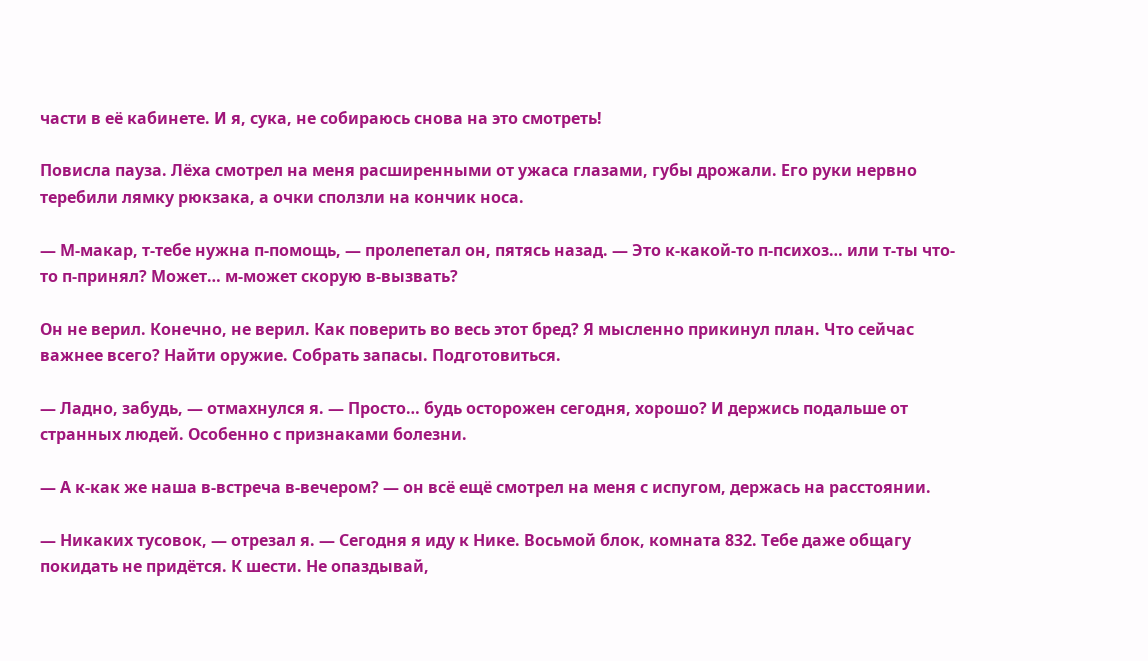части в её кабинете. И я, сука, не собираюсь снова на это смотреть!

Повисла пауза. Лёха смотрел на меня расширенными от ужаса глазами, губы дрожали. Его руки нервно теребили лямку рюкзака, а очки сползли на кончик носа.

— М-макар, т-тебе нужна п-помощь, — пролепетал он, пятясь назад. — Это к-какой-то п-психоз… или т-ты что-то п-принял? Может… м-может скорую в-вызвать?

Он не верил. Конечно, не верил. Как поверить во весь этот бред? Я мысленно прикинул план. Что сейчас важнее всего? Найти оружие. Собрать запасы. Подготовиться.

— Ладно, забудь, — отмахнулся я. — Просто… будь осторожен сегодня, хорошо? И держись подальше от странных людей. Особенно с признаками болезни.

— А к-как же наша в-встреча в-вечером? — он всё ещё смотрел на меня с испугом, держась на расстоянии.

— Никаких тусовок, — отрезал я. — Сегодня я иду к Нике. Восьмой блок, комната 832. Тебе даже общагу покидать не придётся. К шести. Не опаздывай,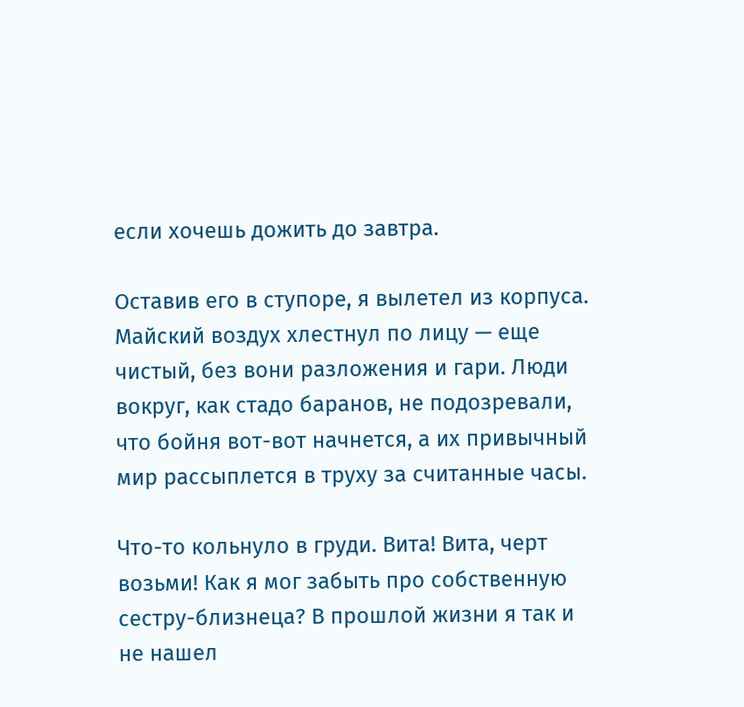если хочешь дожить до завтра.

Оставив его в ступоре, я вылетел из корпуса. Майский воздух хлестнул по лицу — еще чистый, без вони разложения и гари. Люди вокруг, как стадо баранов, не подозревали, что бойня вот-вот начнется, а их привычный мир рассыплется в труху за считанные часы.

Что-то кольнуло в груди. Вита! Вита, черт возьми! Как я мог забыть про собственную сестру-близнеца? В прошлой жизни я так и не нашел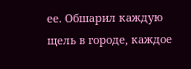ее. Обшарил каждую щель в городе, каждое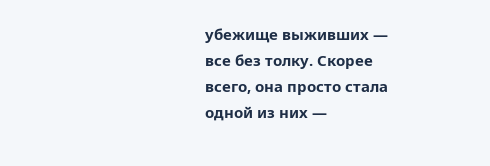убежище выживших — все без толку. Скорее всего, она просто стала одной из них —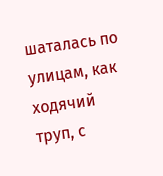шаталась по улицам, как ходячий труп, с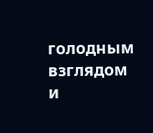голодным взглядом и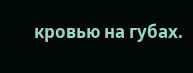кровью на губах.